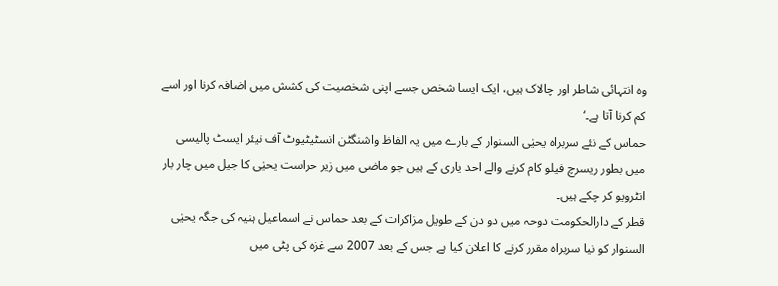وہ انتہائی شاطر اور چالاک ہیں، ایک ایسا شخص جسے اپنی شخصیت کی کشش میں اضافہ کرنا اور اسے کم کرنا آتا ہے۔‘
حماس کے نئے سربراہ یحیٰی السنوار کے بارے میں یہ الفاظ واشنگٹن انسٹیٹیوٹ آف نیئر ایسٹ پالیسی میں بطور ریسرچ فیلو کام کرنے والے احد یاری کے ہیں جو ماضی میں زیر حراست یحیٰی کا جیل میں چار بار انٹرویو کر چکے ہیں۔
قطر کے دارالحکومت دوحہ میں دو دن کے طویل مزاکرات کے بعد حماس نے اسماعیل ہنیہ کی جگہ یحیٰی السنوار کو نیا سربراہ مقرر کرنے کا اعلان کیا ہے جس کے بعد 2007 سے غزہ کی پٹی میں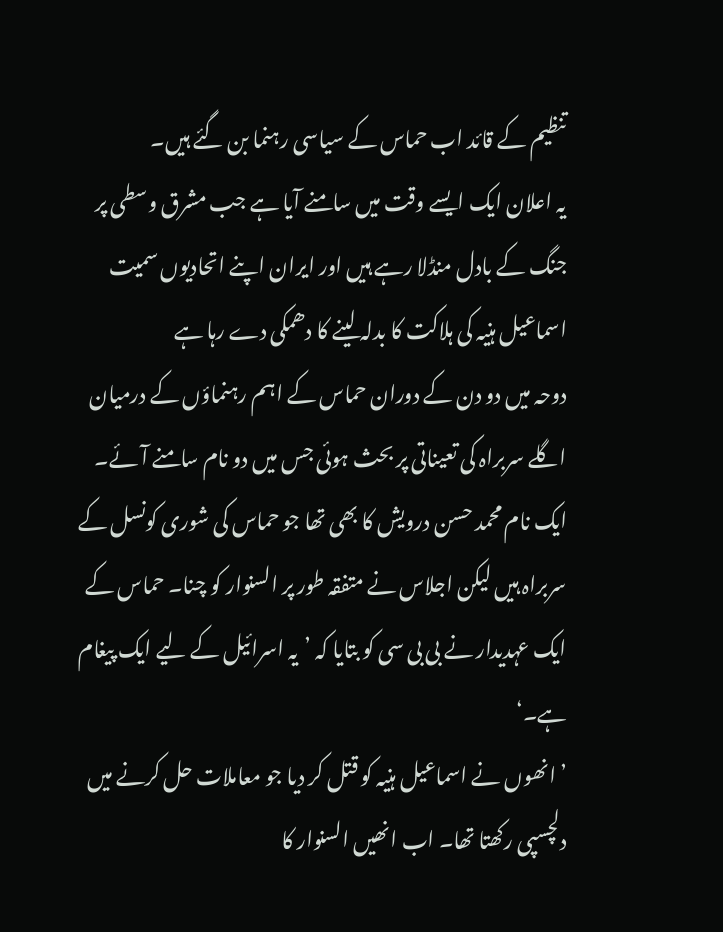تنظیم کے قائد اب حماس کے سیاسی رہنما بن گئے ہیں۔
یہ اعلان ایک ایسے وقت میں سامنے آیا ہے جب مشرق وسطی پر جنگ کے بادل منڈلا رہے ہیں اور ایران اپنے اتحادیوں سمیت اسماعیل ہنیہ کی ہلاکت کا بدلہ لینے کا دھمکی دے رہا ہے
دوحہ میں دو دن کے دوران حماس کے اہم رہنماؤں کے درمیان اگلے سربراہ کی تعیناتی پر بحث ہوئی جس میں دو نام سامنے آئے۔ ایک نام محمد حسن درویش کا بھی تھا جو حماس کی شوری کونسل کے سربراہ ہیں لیکن اجلاس نے متفقہ طور پر السنوار کو چنا۔ حماس کے ایک عہدیدار نے بی بی سی کو بتایا کہ ’یہ اسرائیل کے لیے ایک پیغام ہے۔‘
’انھوں نے اسماعیل ہنیہ کو قتل کر دیا جو معاملات حل کرنے میں دلچسپی رکھتا تھا۔ اب انھیں السنوار کا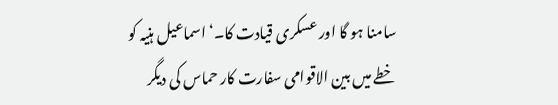سامنا ہو گا اور عسکری قیادت کا۔‘ اسماعیل ہنیہ کو خطے میں بین الاقوامی سفارت کار حماس کی دیگر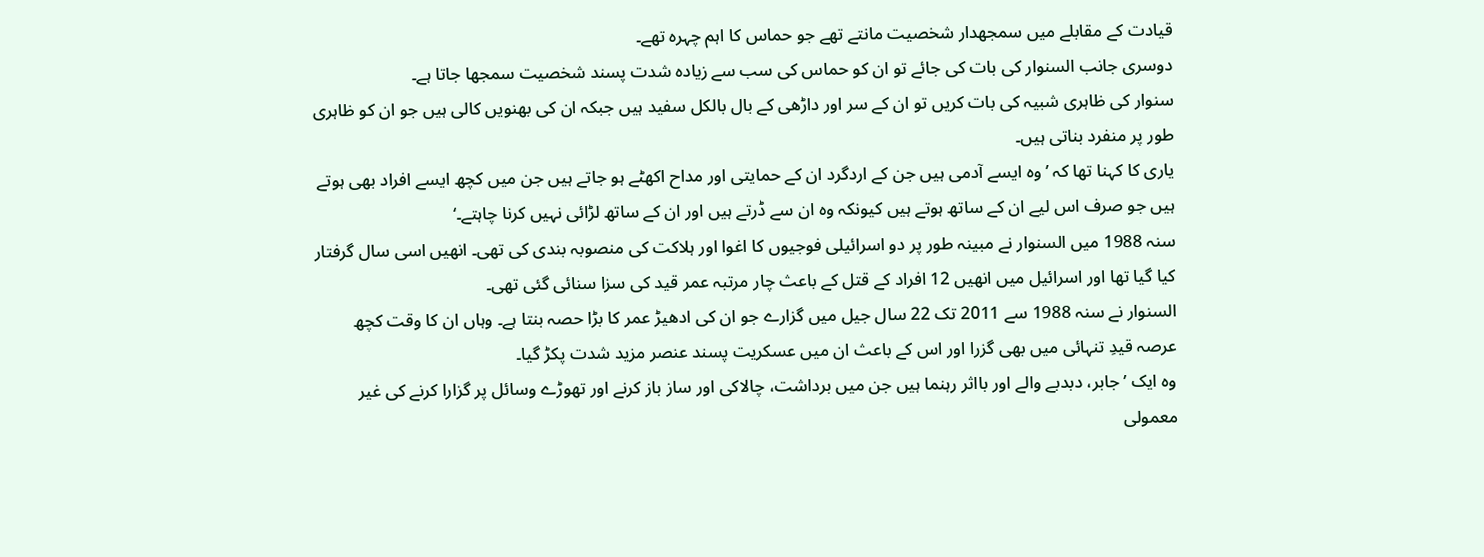قیادت کے مقابلے میں سمجھدار شخصیت مانتے تھے جو حماس کا اہم چہرہ تھے۔
دوسری جانب السنوار کی بات کی جائے تو ان کو حماس کی سب سے زیادہ شدت پسند شخصیت سمجھا جاتا ہے۔
سنوار کی ظاہری شبیہ کی بات کریں تو ان کے سر اور داڑھی کے بال بالکل سفید ہیں جبکہ ان کی بھنویں کالی ہیں جو ان کو ظاہری طور پر منفرد بناتی ہیں۔
یاری کا کہنا تھا کہ ’وہ ایسے آدمی ہیں جن کے اردگرد ان کے حمایتی اور مداح اکھٹے ہو جاتے ہیں جن میں کچھ ایسے افراد بھی ہوتے ہیں جو صرف اس لیے ان کے ساتھ ہوتے ہیں کیونکہ وہ ان سے ڈرتے ہیں اور ان کے ساتھ لڑائی نہیں کرنا چاہتے۔‘
سنہ 1988 میں السنوار نے مبینہ طور پر دو اسرائیلی فوجیوں کا اغوا اور ہلاکت کی منصوبہ بندی کی تھی۔ انھیں اسی سال گرفتار کیا گیا تھا اور اسرائیل میں انھیں 12 افراد کے قتل کے باعث چار مرتبہ عمر قید کی سزا سنائی گئی تھی۔
السنوار نے سنہ 1988 سے 2011 تک 22 سال جیل میں گزارے جو ان کی ادھیڑ عمر کا بڑا حصہ بنتا ہے۔ وہاں ان کا وقت کچھ عرصہ قیدِ تنہائی میں بھی گزرا اور اس کے باعث ان میں عسکریت پسند عنصر مزید شدت پکڑ گیا۔
وہ ایک ’جابر، دبدبے والے اور بااثر رہنما ہیں جن میں برداشت، چالاکی اور ساز باز کرنے اور تھوڑے وسائل پر گزارا کرنے کی غیر معمولی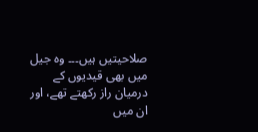صلاحیتیں ہیں۔۔۔ وہ جیل میں بھی قیدیوں کے درمیان راز رکھتے تھے، اور ان میں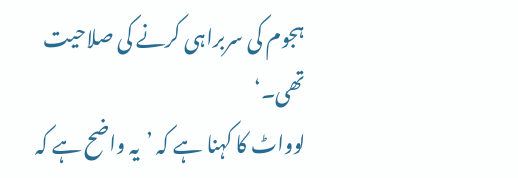ہجوم کی سربراہی کرنے کی صلاحیت تھی۔‘
لوواٹ کا کہنا ہے کہ ’یہ واضح ہے کہ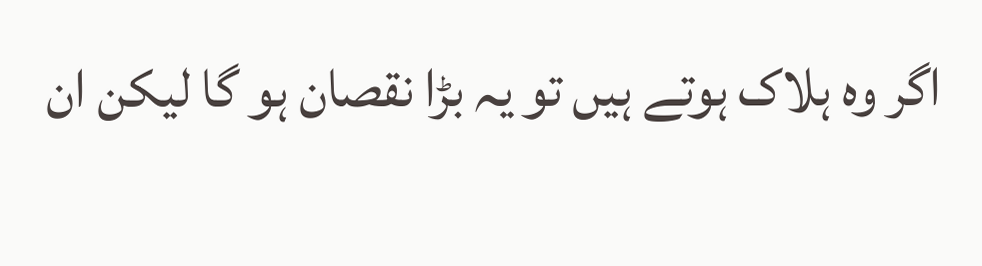اگر وہ ہلاک ہوتے ہیں تو یہ بڑا نقصان ہو گا لیکن ان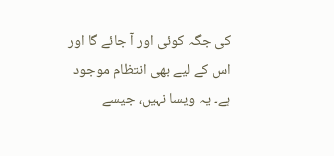کی جگہ کوئی اور آ جائے گا اور اس کے لیے بھی انتظام موجود ہے۔ یہ ویسا نہیں، جیسے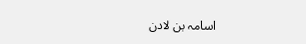اسامہ بن لادن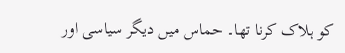کو ہلاک کرنا تھا۔ حماس میں دیگر سیاسی اور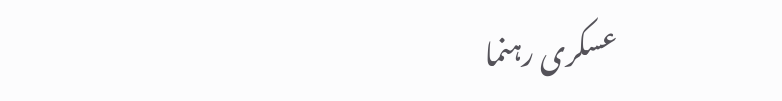عسکری رہنما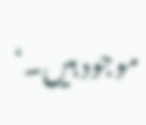موجود ہیں۔‘